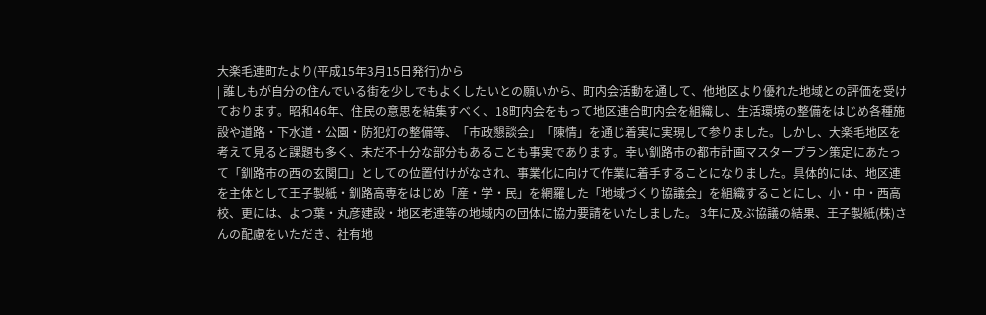大楽毛連町たより(平成15年3月15日発行)から
| 誰しもが自分の住んでいる街を少しでもよくしたいとの願いから、町内会活動を通して、他地区より優れた地域との評価を受けております。昭和46年、住民の意思を結集すべく、18町内会をもって地区連合町内会を組織し、生活環境の整備をはじめ各種施設や道路・下水道・公園・防犯灯の整備等、「市政懇談会」「陳情」を通じ着実に実現して参りました。しかし、大楽毛地区を考えて見ると課題も多く、未だ不十分な部分もあることも事実であります。幸い釧路市の都市計画マスタープラン策定にあたって「釧路市の西の玄関口」としての位置付けがなされ、事業化に向けて作業に着手することになりました。具体的には、地区連を主体として王子製紙・釧路高専をはじめ「産・学・民」を網羅した「地域づくり協議会」を組織することにし、小・中・西高校、更には、よつ葉・丸彦建設・地区老連等の地域内の団体に協力要請をいたしました。 3年に及ぶ協議の結果、王子製紙(株)さんの配慮をいただき、社有地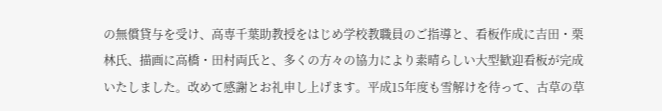の無償貸与を受け、高専千葉助教授をはじめ学校教職員のご指導と、看板作成に吉田・栗林氏、描画に高橋・田村両氏と、多くの方々の協力により素晴らしい大型歓迎看板が完成いたしました。改めて感謝とお礼申し上げます。平成15年度も雪解けを待って、古草の草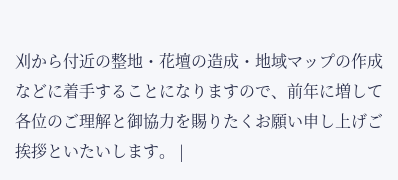刈から付近の整地・花壇の造成・地域マップの作成などに着手することになりますので、前年に増して各位のご理解と御協力を賜りたくお願い申し上げご挨拶といたいします。 |